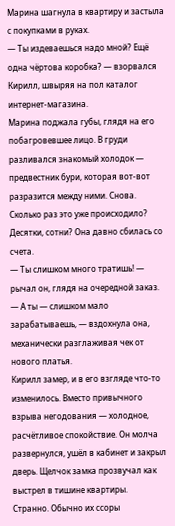Марина шагнула в квартиру и застыла с покупками в руках.
— Ты издеваешься надо мной? Ещё одна чёртова коробка? — взорвался Кирилл, швыряя на пол каталог интернет-магазина.
Марина поджала губы, глядя на его побагровевшее лицо. В груди разливался знакомый холодок — предвестник бури, которая вот-вот разразится между ними. Снова. Сколько раз это уже происходило? Десятки, сотни? Она давно сбилась со счета.
— Ты слишком много тратишь! — рычал он, глядя на очередной заказ.
— А ты — слишком мало зарабатываешь, — вздохнула она, механически разглаживая чек от нового платья.
Кирилл замер, и в его взгляде что-то изменилось. Вместо привычного взрыва негодования — холодное, расчётливое спокойствие. Он молча развернулся, ушёл в кабинет и закрыл дверь. Щелчок замка прозвучал как выстрел в тишине квартиры.
Странно. Обычно их ссоры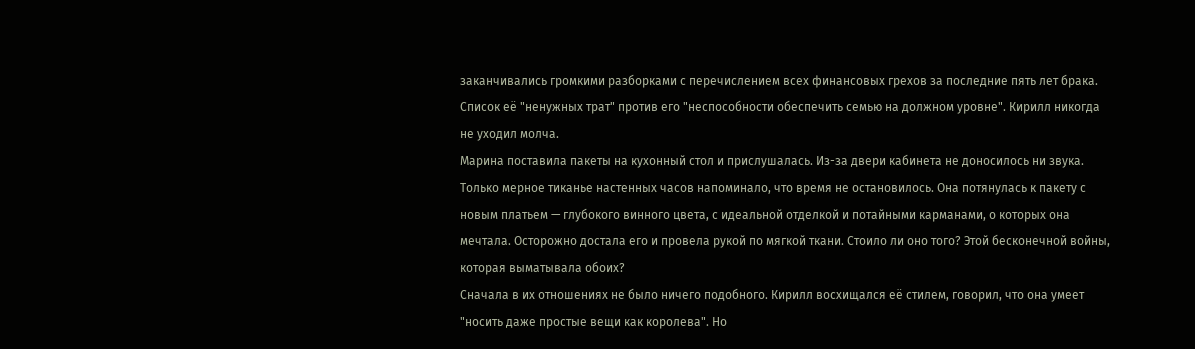заканчивались громкими разборками с перечислением всех финансовых грехов за последние пять лет брака. Список её "ненужных трат" против его "неспособности обеспечить семью на должном уровне". Кирилл никогда не уходил молча.
Марина поставила пакеты на кухонный стол и прислушалась. Из-за двери кабинета не доносилось ни звука. Только мерное тиканье настенных часов напоминало, что время не остановилось. Она потянулась к пакету с новым платьем — глубокого винного цвета, с идеальной отделкой и потайными карманами, о которых она мечтала. Осторожно достала его и провела рукой по мягкой ткани. Стоило ли оно того? Этой бесконечной войны, которая выматывала обоих?
Сначала в их отношениях не было ничего подобного. Кирилл восхищался её стилем, говорил, что она умеет "носить даже простые вещи как королева". Но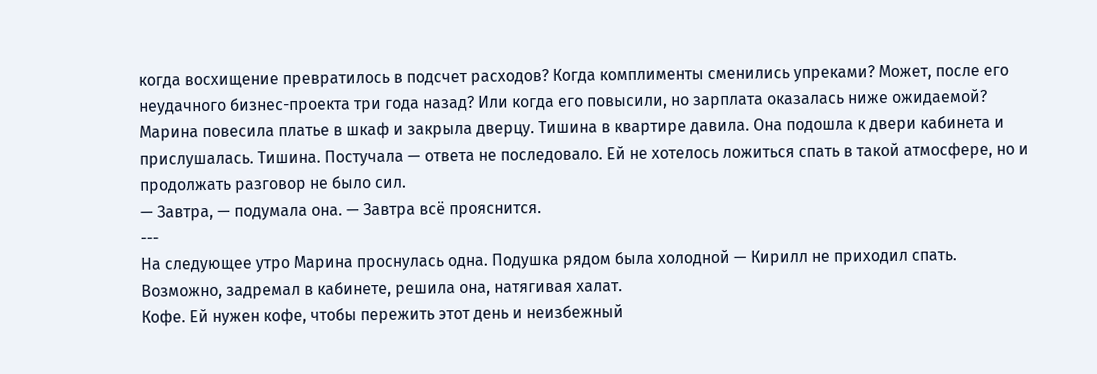когда восхищение превратилось в подсчет расходов? Когда комплименты сменились упреками? Может, после его неудачного бизнес-проекта три года назад? Или когда его повысили, но зарплата оказалась ниже ожидаемой?
Марина повесила платье в шкаф и закрыла дверцу. Тишина в квартире давила. Она подошла к двери кабинета и прислушалась. Тишина. Постучала — ответа не последовало. Ей не хотелось ложиться спать в такой атмосфере, но и продолжать разговор не было сил.
— Завтра, — подумала она. — Завтра всё прояснится.
---
На следующее утро Марина проснулась одна. Подушка рядом была холодной — Кирилл не приходил спать. Возможно, задремал в кабинете, решила она, натягивая халат.
Кофе. Ей нужен кофе, чтобы пережить этот день и неизбежный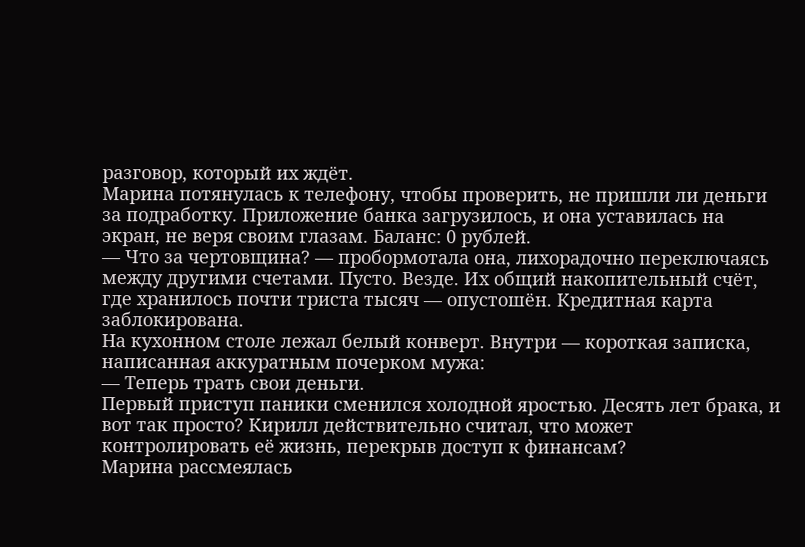разговор, который их ждёт.
Марина потянулась к телефону, чтобы проверить, не пришли ли деньги за подработку. Приложение банка загрузилось, и она уставилась на экран, не веря своим глазам. Баланс: 0 рублей.
— Что за чертовщина? — пробормотала она, лихорадочно переключаясь между другими счетами. Пусто. Везде. Их общий накопительный счёт, где хранилось почти триста тысяч — опустошён. Кредитная карта заблокирована.
На кухонном столе лежал белый конверт. Внутри — короткая записка, написанная аккуратным почерком мужа:
— Теперь трать свои деньги.
Первый приступ паники сменился холодной яростью. Десять лет брака, и вот так просто? Кирилл действительно считал, что может контролировать её жизнь, перекрыв доступ к финансам?
Марина рассмеялась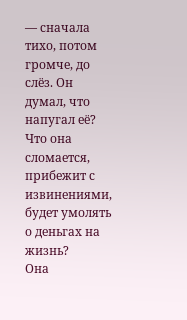— сначала тихо, потом громче, до слёз. Он думал, что напугал её? Что она сломается, прибежит с извинениями, будет умолять о деньгах на жизнь?
Она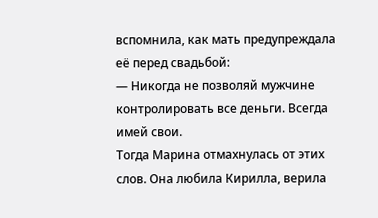вспомнила, как мать предупреждала её перед свадьбой:
— Никогда не позволяй мужчине контролировать все деньги. Всегда имей свои.
Тогда Марина отмахнулась от этих слов. Она любила Кирилла, верила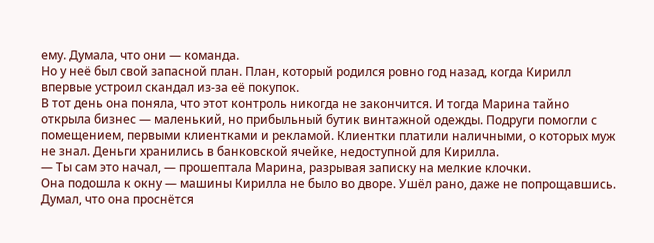ему. Думала, что они — команда.
Но у неё был свой запасной план. План, который родился ровно год назад, когда Кирилл впервые устроил скандал из-за её покупок.
В тот день она поняла, что этот контроль никогда не закончится. И тогда Марина тайно открыла бизнес — маленький, но прибыльный бутик винтажной одежды. Подруги помогли с помещением, первыми клиентками и рекламой. Клиентки платили наличными, о которых муж не знал. Деньги хранились в банковской ячейке, недоступной для Кирилла.
— Ты сам это начал, — прошептала Марина, разрывая записку на мелкие клочки.
Она подошла к окну — машины Кирилла не было во дворе. Ушёл рано, даже не попрощавшись. Думал, что она проснётся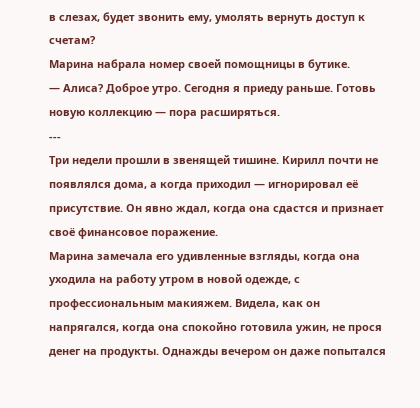в слезах, будет звонить ему, умолять вернуть доступ к счетам?
Марина набрала номер своей помощницы в бутике.
— Алиса? Доброе утро. Сегодня я приеду раньше. Готовь новую коллекцию — пора расширяться.
---
Три недели прошли в звенящей тишине. Кирилл почти не появлялся дома, а когда приходил — игнорировал её присутствие. Он явно ждал, когда она сдастся и признает своё финансовое поражение.
Марина замечала его удивленные взгляды, когда она уходила на работу утром в новой одежде, с профессиональным макияжем. Видела, как он напрягался, когда она спокойно готовила ужин, не прося денег на продукты. Однажды вечером он даже попытался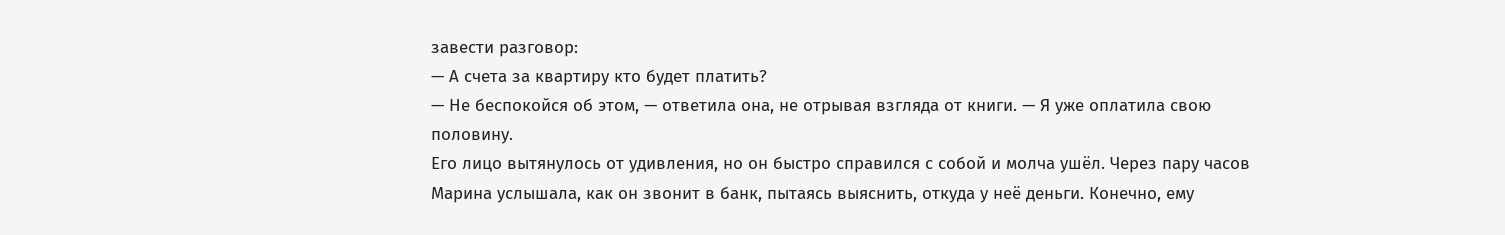завести разговор:
— А счета за квартиру кто будет платить?
— Не беспокойся об этом, — ответила она, не отрывая взгляда от книги. — Я уже оплатила свою половину.
Его лицо вытянулось от удивления, но он быстро справился с собой и молча ушёл. Через пару часов Марина услышала, как он звонит в банк, пытаясь выяснить, откуда у неё деньги. Конечно, ему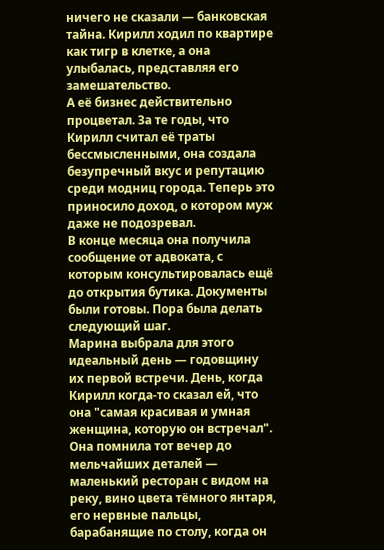ничего не сказали — банковская тайна. Кирилл ходил по квартире как тигр в клетке, а она улыбалась, представляя его замешательство.
А её бизнес действительно процветал. За те годы, что Кирилл считал её траты бессмысленными, она создала безупречный вкус и репутацию среди модниц города. Теперь это приносило доход, о котором муж даже не подозревал.
В конце месяца она получила сообщение от адвоката, с которым консультировалась ещё до открытия бутика. Документы были готовы. Пора была делать следующий шаг.
Марина выбрала для этого идеальный день — годовщину их первой встречи. День, когда Кирилл когда-то сказал ей, что она "самая красивая и умная женщина, которую он встречал".
Она помнила тот вечер до мельчайших деталей — маленький ресторан с видом на реку, вино цвета тёмного янтаря, его нервные пальцы, барабанящие по столу, когда он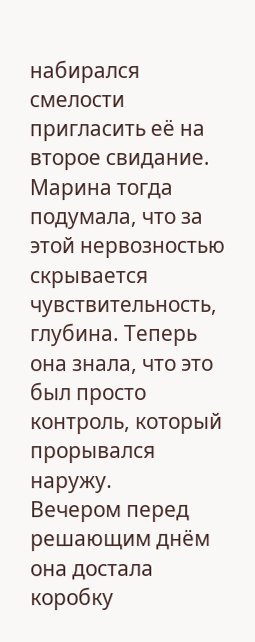набирался смелости пригласить её на второе свидание. Марина тогда подумала, что за этой нервозностью скрывается чувствительность, глубина. Теперь она знала, что это был просто контроль, который прорывался наружу.
Вечером перед решающим днём она достала коробку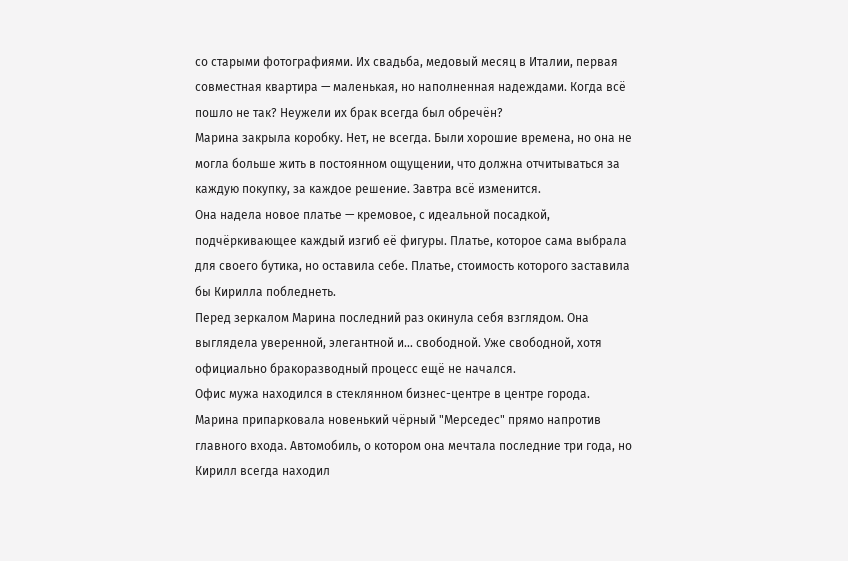со старыми фотографиями. Их свадьба, медовый месяц в Италии, первая совместная квартира — маленькая, но наполненная надеждами. Когда всё пошло не так? Неужели их брак всегда был обречён?
Марина закрыла коробку. Нет, не всегда. Были хорошие времена, но она не могла больше жить в постоянном ощущении, что должна отчитываться за каждую покупку, за каждое решение. Завтра всё изменится.
Она надела новое платье — кремовое, с идеальной посадкой, подчёркивающее каждый изгиб её фигуры. Платье, которое сама выбрала для своего бутика, но оставила себе. Платье, стоимость которого заставила бы Кирилла побледнеть.
Перед зеркалом Марина последний раз окинула себя взглядом. Она выглядела уверенной, элегантной и... свободной. Уже свободной, хотя официально бракоразводный процесс ещё не начался.
Офис мужа находился в стеклянном бизнес-центре в центре города.
Марина припарковала новенький чёрный "Мерседес" прямо напротив главного входа. Автомобиль, о котором она мечтала последние три года, но Кирилл всегда находил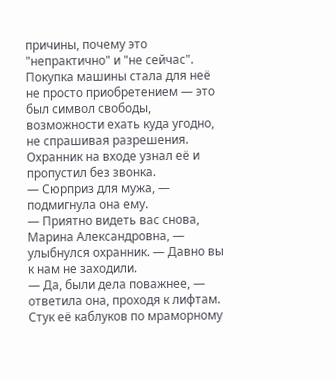причины, почему это "непрактично" и "не сейчас". Покупка машины стала для неё не просто приобретением — это был символ свободы, возможности ехать куда угодно, не спрашивая разрешения.
Охранник на входе узнал её и пропустил без звонка.
— Сюрприз для мужа, — подмигнула она ему.
— Приятно видеть вас снова, Марина Александровна, — улыбнулся охранник. — Давно вы к нам не заходили.
— Да, были дела поважнее, — ответила она, проходя к лифтам.
Стук её каблуков по мраморному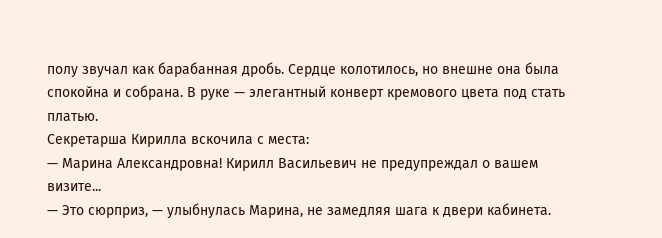полу звучал как барабанная дробь. Сердце колотилось, но внешне она была спокойна и собрана. В руке — элегантный конверт кремового цвета под стать платью.
Секретарша Кирилла вскочила с места:
— Марина Александровна! Кирилл Васильевич не предупреждал о вашем визите...
— Это сюрприз, — улыбнулась Марина, не замедляя шага к двери кабинета.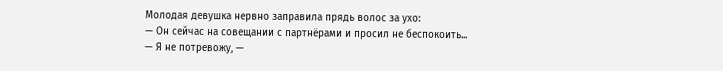Молодая девушка нервно заправила прядь волос за ухо:
— Он сейчас на совещании с партнёрами и просил не беспокоить...
— Я не потревожу, —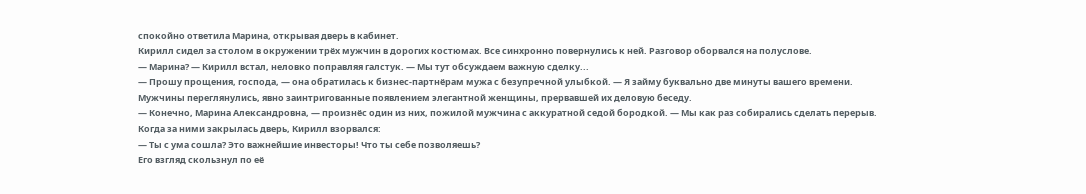спокойно ответила Марина, открывая дверь в кабинет.
Кирилл сидел за столом в окружении трёх мужчин в дорогих костюмах. Все синхронно повернулись к ней. Разговор оборвался на полуслове.
— Марина? — Кирилл встал, неловко поправляя галстук. — Мы тут обсуждаем важную сделку...
— Прошу прощения, господа, — она обратилась к бизнес-партнёрам мужа с безупречной улыбкой. — Я займу буквально две минуты вашего времени.
Мужчины переглянулись, явно заинтригованные появлением элегантной женщины, прервавшей их деловую беседу.
— Конечно, Марина Александровна, — произнёс один из них, пожилой мужчина с аккуратной седой бородкой. — Мы как раз собирались сделать перерыв.
Когда за ними закрылась дверь, Кирилл взорвался:
— Ты с ума сошла? Это важнейшие инвесторы! Что ты себе позволяешь?
Его взгляд скользнул по её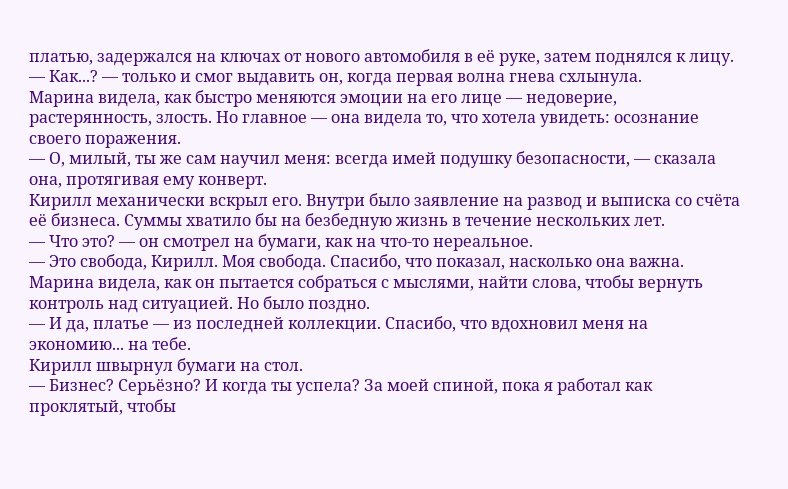платью, задержался на ключах от нового автомобиля в её руке, затем поднялся к лицу.
— Как...? — только и смог выдавить он, когда первая волна гнева схлынула.
Марина видела, как быстро меняются эмоции на его лице — недоверие, растерянность, злость. Но главное — она видела то, что хотела увидеть: осознание своего поражения.
— О, милый, ты же сам научил меня: всегда имей подушку безопасности, — сказала она, протягивая ему конверт.
Кирилл механически вскрыл его. Внутри было заявление на развод и выписка со счёта её бизнеса. Суммы хватило бы на безбедную жизнь в течение нескольких лет.
— Что это? — он смотрел на бумаги, как на что-то нереальное.
— Это свобода, Кирилл. Моя свобода. Спасибо, что показал, насколько она важна.
Марина видела, как он пытается собраться с мыслями, найти слова, чтобы вернуть контроль над ситуацией. Но было поздно.
— И да, платье — из последней коллекции. Спасибо, что вдохновил меня на экономию... на тебе.
Кирилл швырнул бумаги на стол.
— Бизнес? Серьёзно? И когда ты успела? За моей спиной, пока я работал как проклятый, чтобы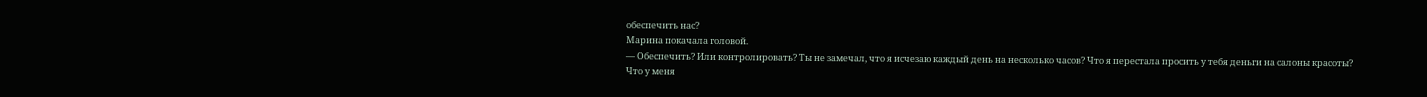обеспечить нас?
Марина покачала головой.
— Обеспечить? Или контролировать? Ты не замечал, что я исчезаю каждый день на несколько часов? Что я перестала просить у тебя деньги на салоны красоты? Что у меня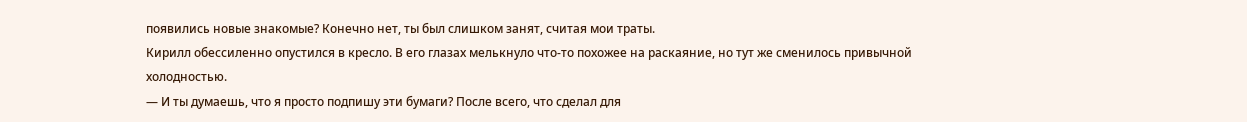появились новые знакомые? Конечно нет, ты был слишком занят, считая мои траты.
Кирилл обессиленно опустился в кресло. В его глазах мелькнуло что-то похожее на раскаяние, но тут же сменилось привычной холодностью.
— И ты думаешь, что я просто подпишу эти бумаги? После всего, что сделал для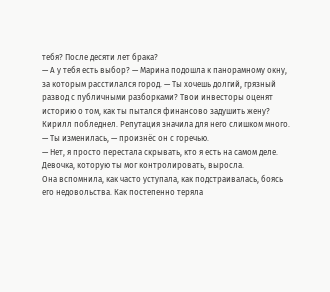тебя? После десяти лет брака?
— А у тебя есть выбор? — Марина подошла к панорамному окну, за которым расстилался город. — Ты хочешь долгий, грязный развод с публичными разборками? Твои инвесторы оценят историю о том, как ты пытался финансово задушить жену?
Кирилл побледнел. Репутация значила для него слишком много.
— Ты изменилась, — произнёс он с горечью.
— Нет, я просто перестала скрывать, кто я есть на самом деле. Девочка, которую ты мог контролировать, выросла.
Она вспомнила, как часто уступала, как подстраивалась, боясь его недовольства. Как постепенно теряла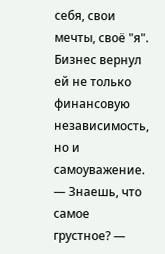себя, свои мечты, своё "я". Бизнес вернул ей не только финансовую независимость, но и самоуважение.
— Знаешь, что самое грустное? —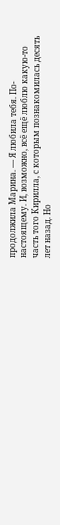продолжила Марина. — Я любила тебя. По-настоящему. И, возможно, всё ещё люблю какую-то часть того Кирилла, с которым познакомилась десять лет назад. Но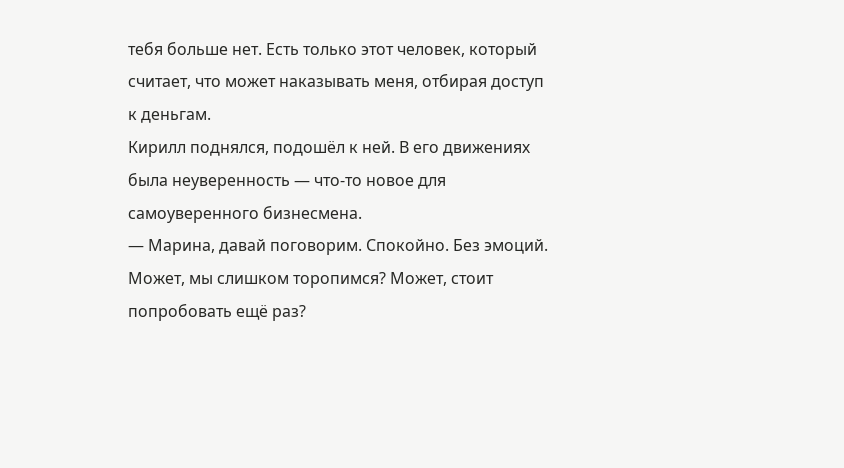тебя больше нет. Есть только этот человек, который считает, что может наказывать меня, отбирая доступ к деньгам.
Кирилл поднялся, подошёл к ней. В его движениях была неуверенность — что-то новое для самоуверенного бизнесмена.
— Марина, давай поговорим. Спокойно. Без эмоций. Может, мы слишком торопимся? Может, стоит попробовать ещё раз?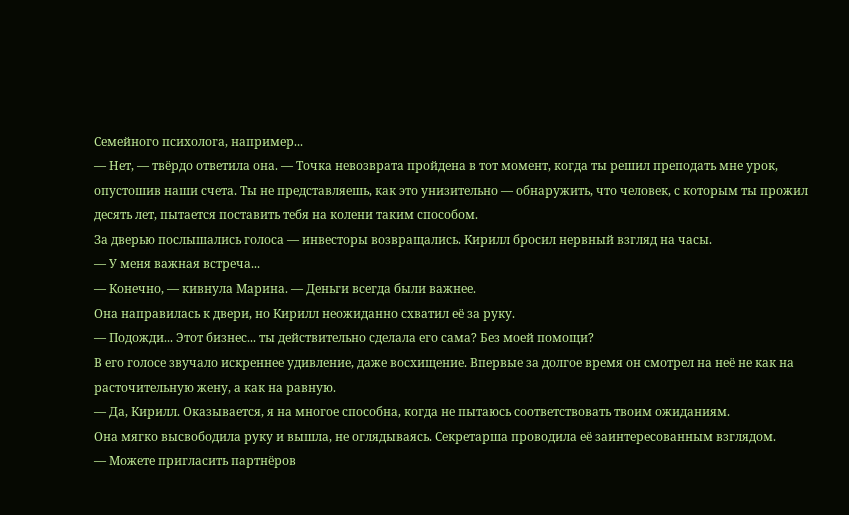Семейного психолога, например...
— Нет, — твёрдо ответила она. — Точка невозврата пройдена в тот момент, когда ты решил преподать мне урок, опустошив наши счета. Ты не представляешь, как это унизительно — обнаружить, что человек, с которым ты прожил десять лет, пытается поставить тебя на колени таким способом.
За дверью послышались голоса — инвесторы возвращались. Кирилл бросил нервный взгляд на часы.
— У меня важная встреча...
— Конечно, — кивнула Марина. — Деньги всегда были важнее.
Она направилась к двери, но Кирилл неожиданно схватил её за руку.
— Подожди... Этот бизнес... ты действительно сделала его сама? Без моей помощи?
В его голосе звучало искреннее удивление, даже восхищение. Впервые за долгое время он смотрел на неё не как на расточительную жену, а как на равную.
— Да, Кирилл. Оказывается, я на многое способна, когда не пытаюсь соответствовать твоим ожиданиям.
Она мягко высвободила руку и вышла, не оглядываясь. Секретарша проводила её заинтересованным взглядом.
— Можете пригласить партнёров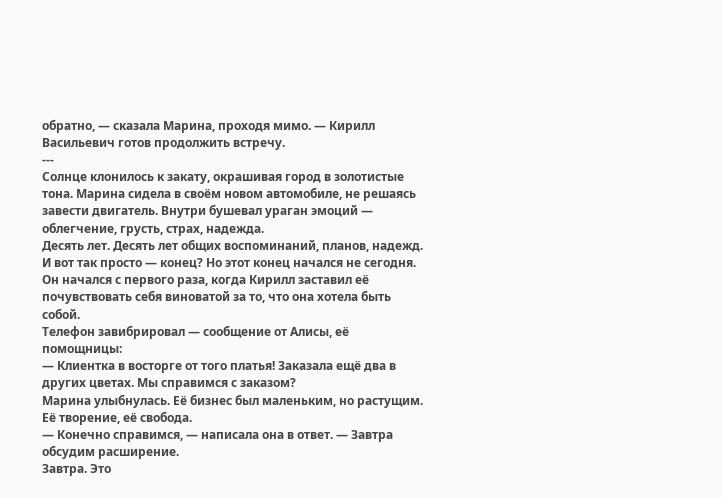обратно, — сказала Марина, проходя мимо. — Кирилл Васильевич готов продолжить встречу.
---
Солнце клонилось к закату, окрашивая город в золотистые тона. Марина сидела в своём новом автомобиле, не решаясь завести двигатель. Внутри бушевал ураган эмоций — облегчение, грусть, страх, надежда.
Десять лет. Десять лет общих воспоминаний, планов, надежд. И вот так просто — конец? Но этот конец начался не сегодня. Он начался с первого раза, когда Кирилл заставил её почувствовать себя виноватой за то, что она хотела быть собой.
Телефон завибрировал — сообщение от Алисы, её помощницы:
— Клиентка в восторге от того платья! Заказала ещё два в других цветах. Мы справимся с заказом?
Марина улыбнулась. Её бизнес был маленьким, но растущим. Её творение, её свобода.
— Конечно справимся, — написала она в ответ. — Завтра обсудим расширение.
Завтра. Это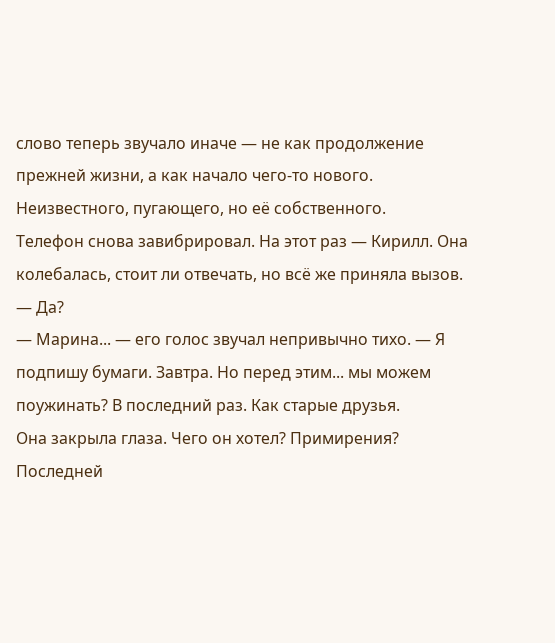слово теперь звучало иначе — не как продолжение прежней жизни, а как начало чего-то нового. Неизвестного, пугающего, но её собственного.
Телефон снова завибрировал. На этот раз — Кирилл. Она колебалась, стоит ли отвечать, но всё же приняла вызов.
— Да?
— Марина... — его голос звучал непривычно тихо. — Я подпишу бумаги. Завтра. Но перед этим... мы можем поужинать? В последний раз. Как старые друзья.
Она закрыла глаза. Чего он хотел? Примирения? Последней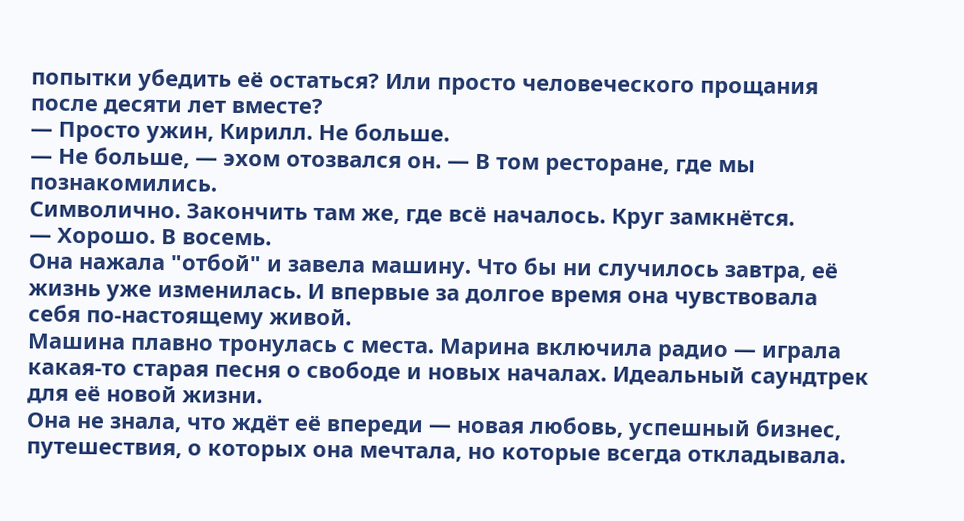попытки убедить её остаться? Или просто человеческого прощания после десяти лет вместе?
— Просто ужин, Кирилл. Не больше.
— Не больше, — эхом отозвался он. — В том ресторане, где мы познакомились.
Символично. Закончить там же, где всё началось. Круг замкнётся.
— Хорошо. В восемь.
Она нажала "отбой" и завела машину. Что бы ни случилось завтра, её жизнь уже изменилась. И впервые за долгое время она чувствовала себя по-настоящему живой.
Машина плавно тронулась с места. Марина включила радио — играла какая-то старая песня о свободе и новых началах. Идеальный саундтрек для её новой жизни.
Она не знала, что ждёт её впереди — новая любовь, успешный бизнес, путешествия, о которых она мечтала, но которые всегда откладывала.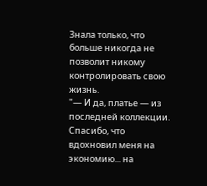Знала только, что больше никогда не позволит никому контролировать свою жизнь.
"— И да, платье — из последней коллекции. Спасибо, что вдохновил меня на экономию... на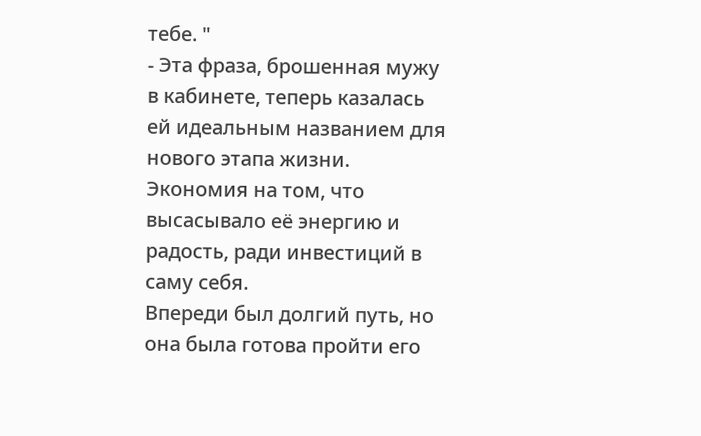тебе. "
- Эта фраза, брошенная мужу в кабинете, теперь казалась ей идеальным названием для нового этапа жизни. Экономия на том, что высасывало её энергию и радость, ради инвестиций в саму себя.
Впереди был долгий путь, но она была готова пройти его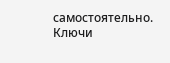самостоятельно. Ключи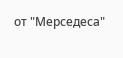от "Мерседеса"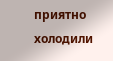приятно холодили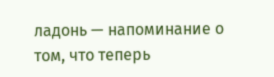ладонь — напоминание о том, что теперь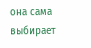она сама выбирает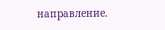направление.